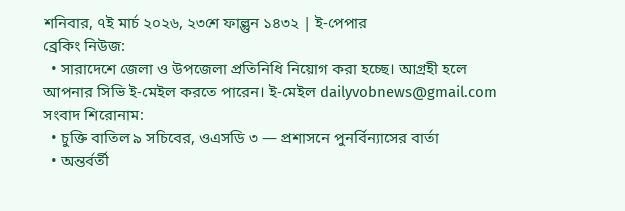শনিবার, ৭ই মার্চ ২০২৬, ২৩শে ফাল্গুন ১৪৩২ | ই-পেপার
ব্রেকিং নিউজ:
  • সারাদেশে জেলা ও উপজেলা প্রতিনিধি নিয়োগ করা হচ্ছে। আগ্রহী হলে আপনার সিভি ই-মেইল করতে পারেন। ই-মেইল dailyvobnews@gmail.com
সংবাদ শিরোনাম:
  • চুক্তি বাতিল ৯ সচিবের, ওএসডি ৩ — প্রশাসনে পুনর্বিন্যাসের বার্তা
  • অন্তর্বর্তী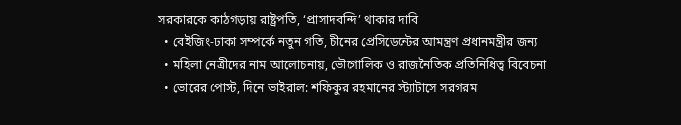সরকারকে কাঠগড়ায় রাষ্ট্রপতি, ‘প্রাসাদবন্দি’ থাকার দাবি
  • বেইজিং-ঢাকা সম্পর্কে নতুন গতি, চীনের প্রেসিডেন্টের আমন্ত্রণ প্রধানমন্ত্রীর জন্য
  • মহিলা নেত্রীদের নাম আলোচনায়, ভৌগোলিক ও রাজনৈতিক প্রতিনিধিত্ব বিবেচনা
  • ভোরের পোস্ট, দিনে ভাইরাল: শফিকুর রহমানের স্ট্যাটাসে সরগরম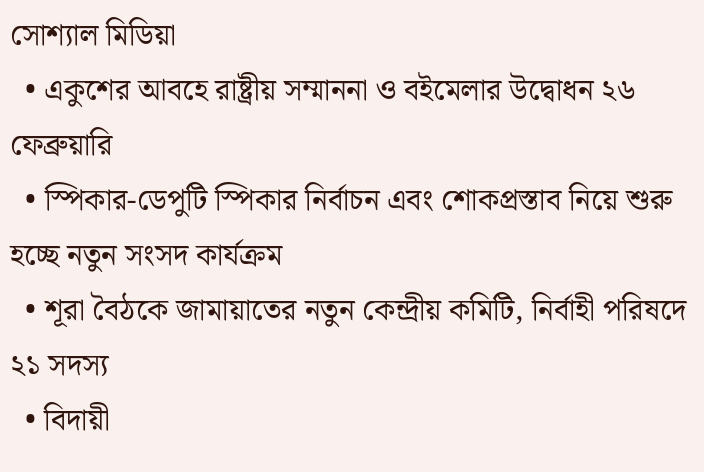সোশ্যাল মিডিয়া
  • একুশের আবহে রাষ্ট্রীয় সম্মাননা ও বইমেলার উদ্বোধন ২৬ ফেব্রুয়ারি
  • স্পিকার-ডেপুটি স্পিকার নির্বাচন এবং শোকপ্রস্তাব নিয়ে শুরু হচ্ছে নতুন সংসদ কার্যক্রম
  • শূরা বৈঠকে জামায়াতের নতুন কেন্দ্রীয় কমিটি, নির্বাহী পরিষদে ২১ সদস্য
  • বিদায়ী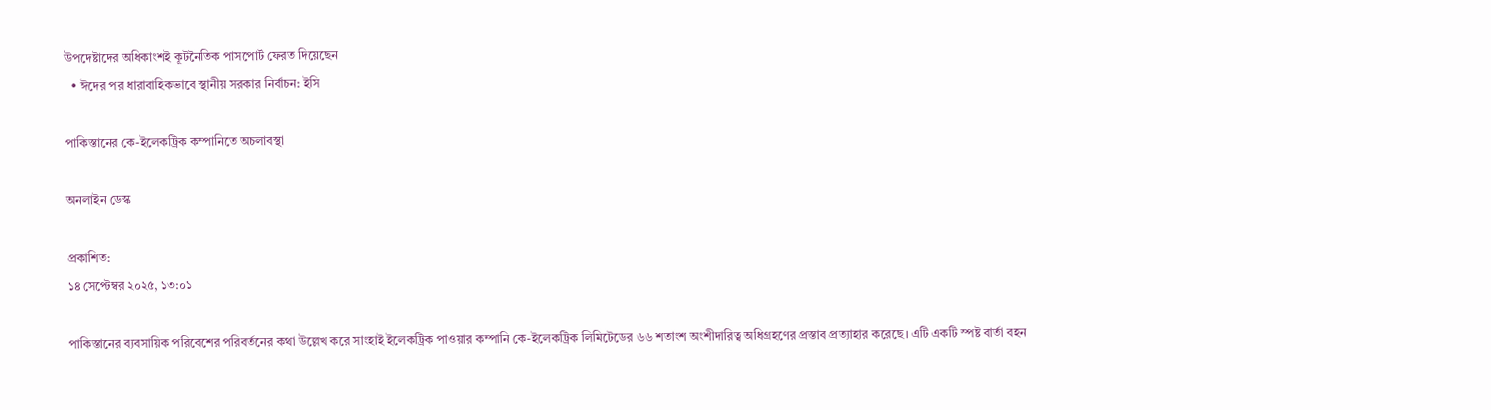উপদেষ্টাদের অধিকাংশই কূটনৈতিক পাসপোর্ট ফেরত দিয়েছেন
  • ঈদের পর ধারাবাহিকভাবে স্থানীয় সরকার নির্বাচন: ইসি

পাকিস্তানের কে-ইলেকট্রিক কম্পানিতে অচলাবস্থা

অনলাইন ডেস্ক

প্রকাশিত:
১৪ সেপ্টেম্বর ২০২৫, ১৩:০১

পাকিস্তানের ব্যবসায়িক পরিবেশের পরিবর্তনের কথা উল্লেখ করে সাংহাই ইলেকট্রিক পাওয়ার কম্পানি কে-ইলেকট্রিক লিমিটেডের ৬৬ শতাংশ অংশীদারিত্ব অধিগ্রহণের প্রস্তাব প্রত্যাহার করেছে। এটি একটি স্পষ্ট বার্তা বহন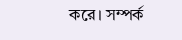করে। সম্পর্ক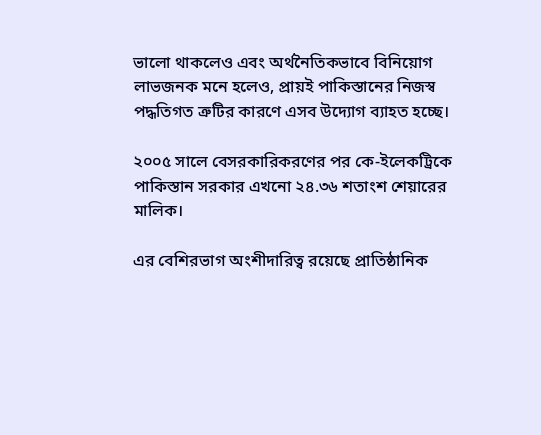ভালো থাকলেও এবং অর্থনৈতিকভাবে বিনিয়োগ লাভজনক মনে হলেও, প্রায়ই পাকিস্তানের নিজস্ব পদ্ধতিগত ত্রুটির কারণে এসব উদ্যোগ ব্যাহত হচ্ছে।

২০০৫ সালে বেসরকারিকরণের পর কে-ইলেকট্রিকে পাকিস্তান সরকার এখনো ২৪.৩৬ শতাংশ শেয়ারের মালিক।

এর বেশিরভাগ অংশীদারিত্ব রয়েছে প্রাতিষ্ঠানিক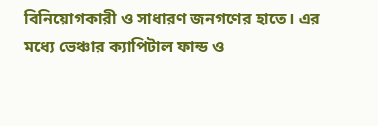বিনিয়োগকারী ও সাধারণ জনগণের হাতে। এর মধ্যে ভেঞ্চার ক্যাপিটাল ফান্ড ও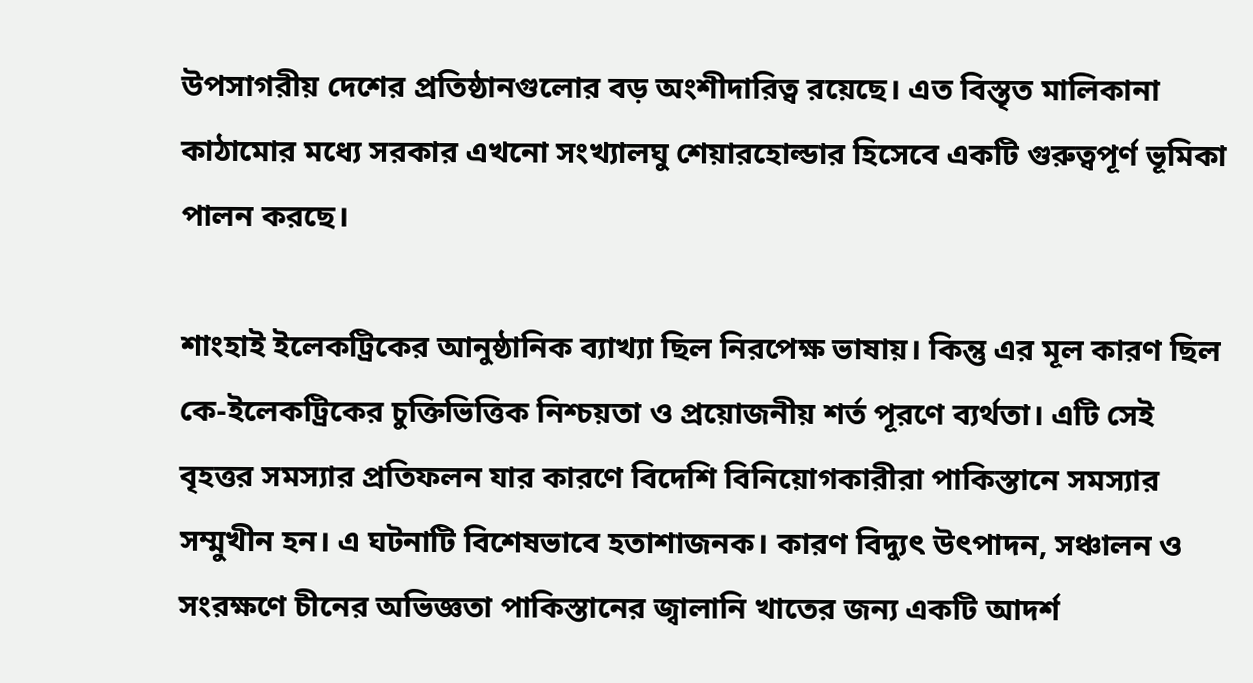উপসাগরীয় দেশের প্রতিষ্ঠানগুলোর বড় অংশীদারিত্ব রয়েছে। এত বিস্তৃত মালিকানা কাঠামোর মধ্যে সরকার এখনো সংখ্যালঘু শেয়ারহোল্ডার হিসেবে একটি গুরুত্বপূর্ণ ভূমিকা পালন করছে।

শাংহাই ইলেকট্রিকের আনুষ্ঠানিক ব্যাখ্যা ছিল নিরপেক্ষ ভাষায়। কিন্তু এর মূল কারণ ছিল কে-ইলেকট্রিকের চুক্তিভিত্তিক নিশ্চয়তা ও প্রয়োজনীয় শর্ত পূরণে ব্যর্থতা। এটি সেই বৃহত্তর সমস্যার প্রতিফলন যার কারণে বিদেশি বিনিয়োগকারীরা পাকিস্তানে সমস্যার সম্মুখীন হন। এ ঘটনাটি বিশেষভাবে হতাশাজনক। কারণ বিদ্যুৎ উৎপাদন, সঞ্চালন ও সংরক্ষণে চীনের অভিজ্ঞতা পাকিস্তানের জ্বালানি খাতের জন্য একটি আদর্শ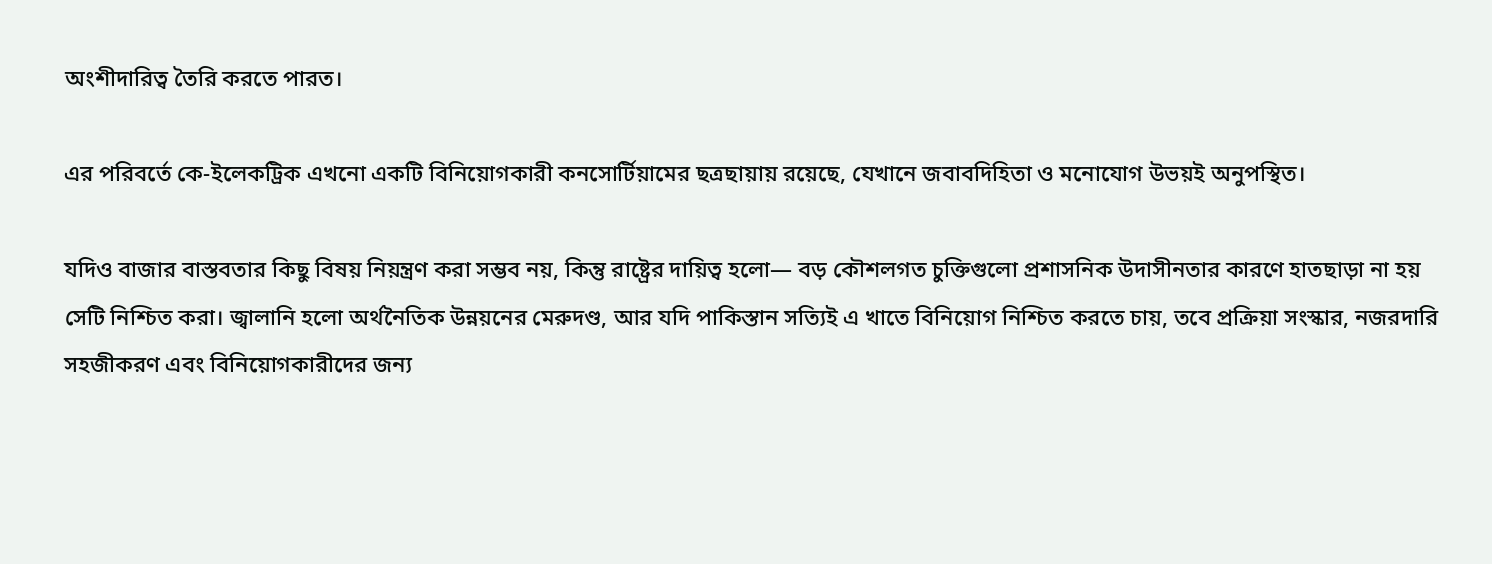অংশীদারিত্ব তৈরি করতে পারত।

এর পরিবর্তে কে-ইলেকট্রিক এখনো একটি বিনিয়োগকারী কনসোর্টিয়ামের ছত্রছায়ায় রয়েছে, যেখানে জবাবদিহিতা ও মনোযোগ উভয়ই অনুপস্থিত।

যদিও বাজার বাস্তবতার কিছু বিষয় নিয়ন্ত্রণ করা সম্ভব নয়, কিন্তু রাষ্ট্রের দায়িত্ব হলো— বড় কৌশলগত চুক্তিগুলো প্রশাসনিক উদাসীনতার কারণে হাতছাড়া না হয় সেটি নিশ্চিত করা। জ্বালানি হলো অর্থনৈতিক উন্নয়নের মেরুদণ্ড, আর যদি পাকিস্তান সত্যিই এ খাতে বিনিয়োগ নিশ্চিত করতে চায়, তবে প্রক্রিয়া সংস্কার, নজরদারি সহজীকরণ এবং বিনিয়োগকারীদের জন্য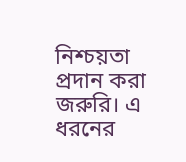নিশ্চয়তা প্রদান করা জরুরি। এ ধরনের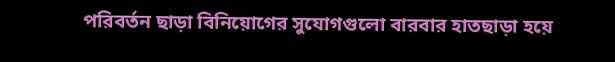পরিবর্তন ছাড়া বিনিয়োগের সুযোগগুলো বারবার হাতছাড়া হয়ে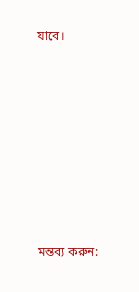যাবে।








মন্তব্য করুন: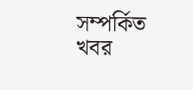সম্পর্কিত খবর